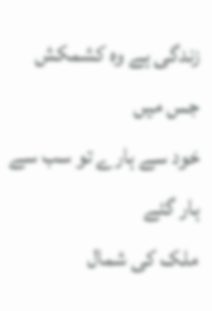زندگی ہے وہ کشمکش جس میں
خود سے ہارے تو سب سے ہار گئے
ملک کی شمال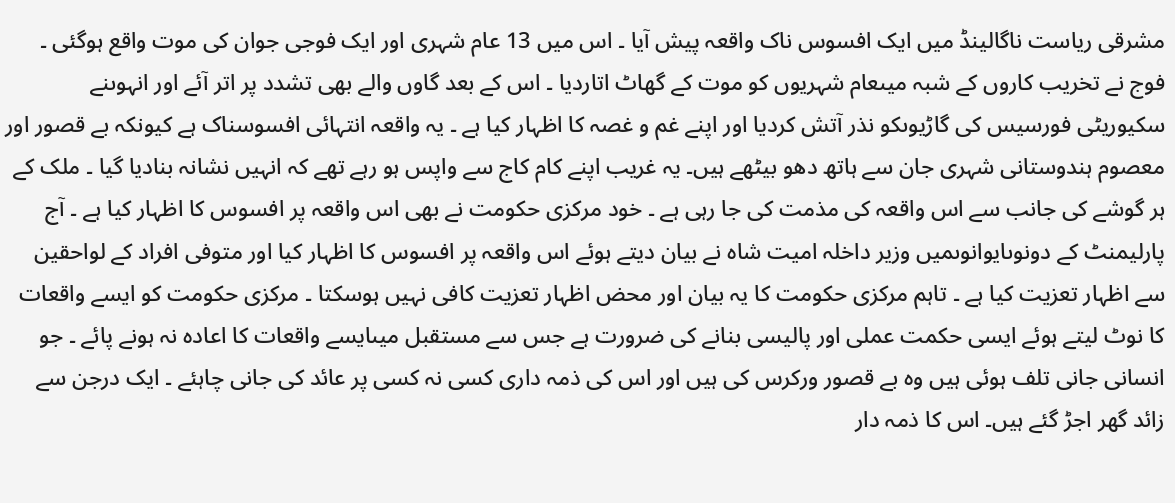مشرقی ریاست ناگالینڈ میں ایک افسوس ناک واقعہ پیش آیا ۔ اس میں 13 عام شہری اور ایک فوجی جوان کی موت واقع ہوگئی ۔ فوج نے تخریب کاروں کے شبہ میںعام شہریوں کو موت کے گھاٹ اتاردیا ۔ اس کے بعد گاوں والے بھی تشدد پر اتر آئے اور انہوںنے سکیوریٹی فورسیس کی گاڑیوںکو نذر آتش کردیا اور اپنے غم و غصہ کا اظہار کیا ہے ۔ یہ واقعہ انتہائی افسوسناک ہے کیونکہ بے قصور اور معصوم ہندوستانی شہری جان سے ہاتھ دھو بیٹھے ہیں۔ یہ غریب اپنے کام کاج سے واپس ہو رہے تھے کہ انہیں نشانہ بنادیا گیا ۔ ملک کے ہر گوشے کی جانب سے اس واقعہ کی مذمت کی جا رہی ہے ۔ خود مرکزی حکومت نے بھی اس واقعہ پر افسوس کا اظہار کیا ہے ۔ آج پارلیمنٹ کے دونوںایوانوںمیں وزیر داخلہ امیت شاہ نے بیان دیتے ہوئے اس واقعہ پر افسوس کا اظہار کیا اور متوفی افراد کے لواحقین سے اظہار تعزیت کیا ہے ۔ تاہم مرکزی حکومت کا یہ بیان اور محض اظہار تعزیت کافی نہیں ہوسکتا ۔ مرکزی حکومت کو ایسے واقعات کا نوٹ لیتے ہوئے ایسی حکمت عملی اور پالیسی بنانے کی ضرورت ہے جس سے مستقبل میںایسے واقعات کا اعادہ نہ ہونے پائے ۔ جو انسانی جانی تلف ہوئی ہیں وہ بے قصور ورکرس کی ہیں اور اس کی ذمہ داری کسی نہ کسی پر عائد کی جانی چاہئے ۔ ایک درجن سے زائد گھر اجڑ گئے ہیں۔ اس کا ذمہ دار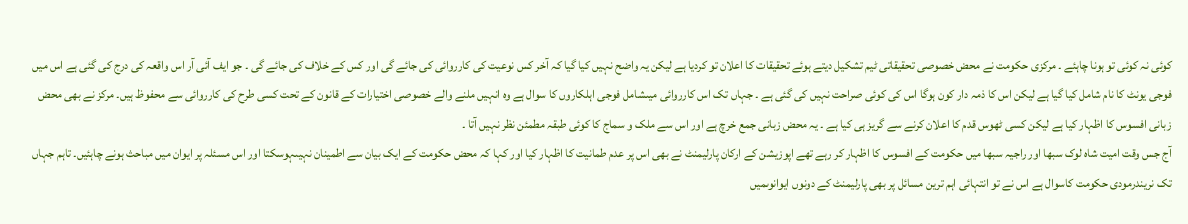کوئی نہ کوئی تو ہونا چاہئے ۔ مرکزی حکومت نے محض خصوصی تحقیقاتی ٹیم تشکیل دیتے ہوئے تحقیقات کا اعلان تو کردیا ہے لیکن یہ واضح نہیں کیا گیا کہ آخر کس نوعیت کی کارروائی کی جائے گی اور کس کے خلاف کی جائے گی ۔ جو ایف آئی آر اس واقعہ کی درج کی گئی ہے اس میں فوجی یونٹ کا نام شامل کیا گیا ہے لیکن اس کا ذمہ دار کون ہوگا اس کی کوئی صراحت نہیں کی گئی ہے ۔ جہاں تک اس کارروائی میںشامل فوجی اہلکاروں کا سوال ہے وہ انہیں ملنے والے خصوصی اختیارات کے قانون کے تحت کسی طرح کی کارروائی سے محفوظ ہیں۔ مرکز نے بھی محض زبانی افسوس کا اظہار کیا ہے لیکن کسی ٹھوس قدم کا اعلان کرنے سے گریز ہی کیا ہے ۔ یہ محض زبانی جمع خرچ ہے اور اس سے ملک و سماج کا کوئی طبقہ مطمئن نظر نہیں آتا ۔
آج جس وقت امیت شاہ لوک سبھا اور راجیہ سبھا میں حکومت کے افسوس کا اظہار کر رہے تھے اپوزیشن کے ارکان پارلیمنٹ نے بھی اس پر عدم طمانیت کا اظہار کیا اور کہا کہ محض حکومت کے ایک بیان سے اطمینان نہیںہوسکتا اور اس مسئلہ پر ایوان میں مباحث ہونے چاہئیں۔ تاہم جہاں تک نریندرمودی حکومت کاسوال ہے اس نے تو انتہائی اہم ترین مسائل پر بھی پارلیمنٹ کے دونوں ایوانوںمیں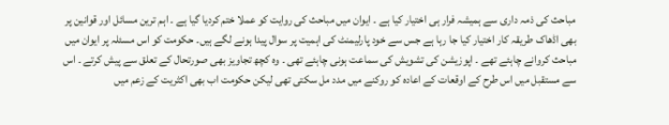مباحث کی ذمہ داری سے ہمیشہ فرار ہی اختیار کیا ہے ۔ ایوان میں مباحث کی روایت کو عملا ختم کردیا گیا ہے ۔ اہم ترین مسائل اور قوانین پر بھی اڈھاک طریقہ کار اختیار کیا جا رہا ہے جس سے خود پارلیمنٹ کی اہمیت پر سوال پیدا ہونے لگے ہیں۔ حکومت کو اس مسئلہ پر ایوان میں مباحث کروانے چاہئے تھے ۔ اپوزیشن کی تشویش کی سماعت ہونی چاہئے تھی ۔ وہ کچھ تجاویز بھی صورتحال کے تعلق سے پیش کرتے ۔ اس سے مستقبل میں اس طرح کے اوقعات کے اعادہ کو روکنے میں مدد مل سکتی تھی لیکن حکومت اب بھی اکثریت کے زعم میں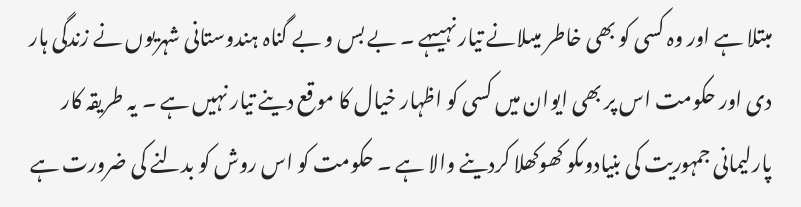مبتلا ہے اور وہ کسی کو بھی خاطر میںلانے تیار نہیںہے ۔ بے بس و بے گناہ ہندوستانی شہریوں نے زندگی ہار دی اور حکومت اس پر بھی ایوان میں کسی کو اظہار خیال کا موقع دینے تیار نہیں ہے ۔ یہ طریقہ کار پارلیمانی جمہوریت کی بنیادوںکو کھوکھلا کردینے والا ہے ۔ حکومت کو اس روش کو بدلنے کی ضرورت ہے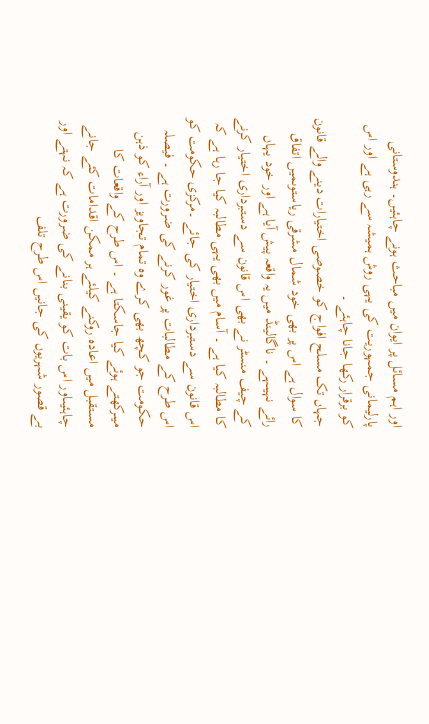اور اہم مسائل پر ایوان میں مباحث ہونے چاہئیں۔ ہندوستانی پارلیمانی جمہوریت کی یہی روش ہمیشہ سے رہی ہے اور اس کو برقرار رکھا جانا چاہئے ۔
جہاں تک مسلح افواج کو خصوصی اختیارات دینے والے قانون کا سوال ہے اس پر بھی خود شمال مشرقی ریاستوںمیں اتفاق رائے نہیںہے ۔ ناگالینڈ میں یہ واقعہ پیش آیا ہے اور خود یہاں کے چیف منسٹر نے بھی اس قانون سے دستبرداری اختیار کرنے کا مطالبہ کیا ہے ۔ آسام میں بھی یہی مطالبہ کیا جا رہا ہے کہ اس قانون سے دستبرداری اختیار کی جائے ۔مرکزی حکومت کو اس طرح کے مطالبات پر غور کرنے کی ضرورت ہے ۔ فیصلہ حکومت جو کچھ بھی کرے وہ تمام تجاویز اور آراء کو ذہن میںرکھتے ہوئے کیا جاسکتا ہے ۔ اس طرح کے واقعات کا مستقبل میں اعادہ روکنے کیلئے ہر ممکن اقدامات کئے جانے چاہئیںاور اس بات کو یقینی بنانے کی ضرورت ہے کہ نہتے اور بے قصور شہریوں کی جانیں اس طرح تلف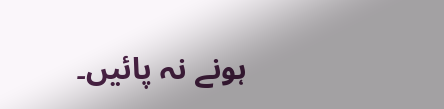ہونے نہ پائیں۔